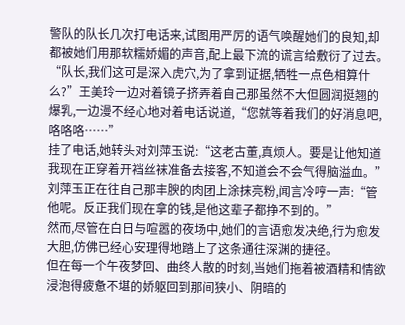警队的队长几次打电话来,试图用严厉的语气唤醒她们的良知,却都被她们用那软糯娇媚的声音,配上最下流的谎言给敷衍了过去。
“队长,我们这可是深入虎穴,为了拿到证据,牺牲一点色相算什么?”王美玲一边对着镜子挤弄着自己那虽然不大但圆润挺翘的爆乳,一边漫不经心地对着电话说道,“您就等着我们的好消息吧,咯咯咯……”
挂了电话,她转头对刘萍玉说:“这老古董,真烦人。要是让他知道我现在正穿着开裆丝袜准备去接客,不知道会不会气得脑溢血。”
刘萍玉正在往自己那丰腴的肉团上涂抹亮粉,闻言冷哼一声:“管他呢。反正我们现在拿的钱,是他这辈子都挣不到的。”
然而,尽管在白日与喧嚣的夜场中,她们的言语愈发决绝,行为愈发大胆,仿佛已经心安理得地踏上了这条通往深渊的捷径。
但在每一个午夜梦回、曲终人散的时刻,当她们拖着被酒精和情欲浸泡得疲惫不堪的娇躯回到那间狭小、阴暗的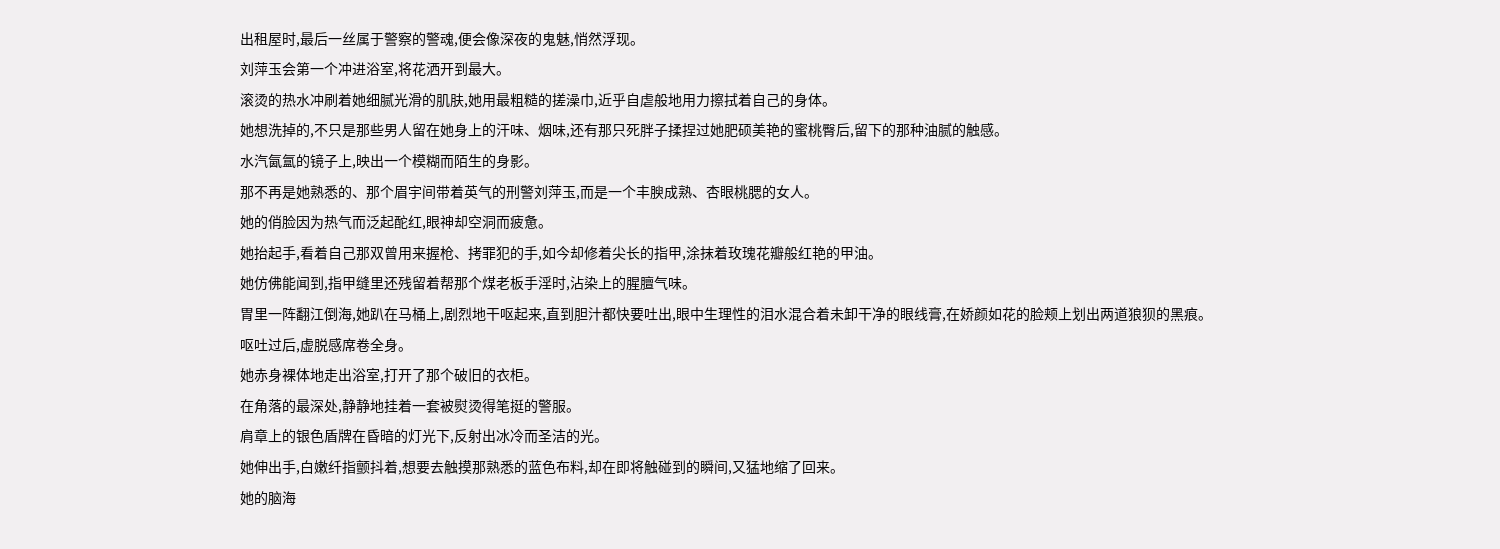出租屋时,最后一丝属于警察的警魂,便会像深夜的鬼魅,悄然浮现。
刘萍玉会第一个冲进浴室,将花洒开到最大。
滚烫的热水冲刷着她细腻光滑的肌肤,她用最粗糙的搓澡巾,近乎自虐般地用力擦拭着自己的身体。
她想洗掉的,不只是那些男人留在她身上的汗味、烟味,还有那只死胖子揉捏过她肥硕美艳的蜜桃臀后,留下的那种油腻的触感。
水汽氤氲的镜子上,映出一个模糊而陌生的身影。
那不再是她熟悉的、那个眉宇间带着英气的刑警刘萍玉,而是一个丰腴成熟、杏眼桃腮的女人。
她的俏脸因为热气而泛起酡红,眼神却空洞而疲惫。
她抬起手,看着自己那双曾用来握枪、拷罪犯的手,如今却修着尖长的指甲,涂抹着玫瑰花瓣般红艳的甲油。
她仿佛能闻到,指甲缝里还残留着帮那个煤老板手淫时,沾染上的腥膻气味。
胃里一阵翻江倒海,她趴在马桶上,剧烈地干呕起来,直到胆汁都快要吐出,眼中生理性的泪水混合着未卸干净的眼线膏,在娇颜如花的脸颊上划出两道狼狈的黑痕。
呕吐过后,虚脱感席卷全身。
她赤身裸体地走出浴室,打开了那个破旧的衣柜。
在角落的最深处,静静地挂着一套被熨烫得笔挺的警服。
肩章上的银色盾牌在昏暗的灯光下,反射出冰冷而圣洁的光。
她伸出手,白嫩纤指颤抖着,想要去触摸那熟悉的蓝色布料,却在即将触碰到的瞬间,又猛地缩了回来。
她的脑海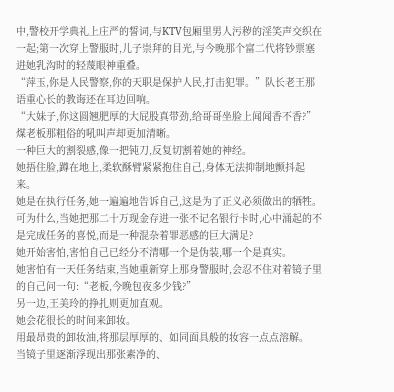中,警校开学典礼上庄严的誓词,与KTV包厢里男人污秽的淫笑声交织在一起;第一次穿上警服时,儿子崇拜的目光,与今晚那个富二代将钞票塞进她乳沟时的轻蔑眼神重叠。
“萍玉,你是人民警察,你的天职是保护人民,打击犯罪。”队长老王那语重心长的教诲还在耳边回响。
“大妹子,你这圆翘肥厚的大屁股真带劲,给哥哥坐脸上闻闻香不香?”煤老板那粗俗的吼叫声却更加清晰。
一种巨大的割裂感,像一把钝刀,反复切割着她的神经。
她捂住脸,蹲在地上,柔软酥臂紧紧抱住自己,身体无法抑制地颤抖起来。
她是在执行任务,她一遍遍地告诉自己,这是为了正义必须做出的牺牲。
可为什么,当她把那二十万现金存进一张不记名银行卡时,心中涌起的不是完成任务的喜悦,而是一种混杂着罪恶感的巨大满足?
她开始害怕,害怕自己已经分不清哪一个是伪装,哪一个是真实。
她害怕有一天任务结束,当她重新穿上那身警服时,会忍不住对着镜子里的自己问一句:“老板,今晚包夜多少钱?”
另一边,王美玲的挣扎则更加直观。
她会花很长的时间来卸妆。
用最昂贵的卸妆油,将那层厚厚的、如同面具般的妆容一点点溶解。
当镜子里逐渐浮现出那张素净的、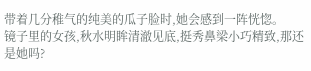带着几分稚气的纯美的瓜子脸时,她会感到一阵恍惚。
镜子里的女孩,秋水明眸清澈见底,挺秀鼻梁小巧精致,那还是她吗?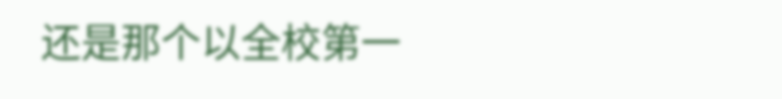还是那个以全校第一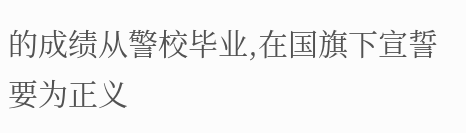的成绩从警校毕业,在国旗下宣誓要为正义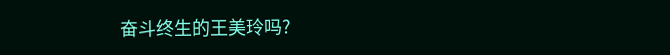奋斗终生的王美玲吗?